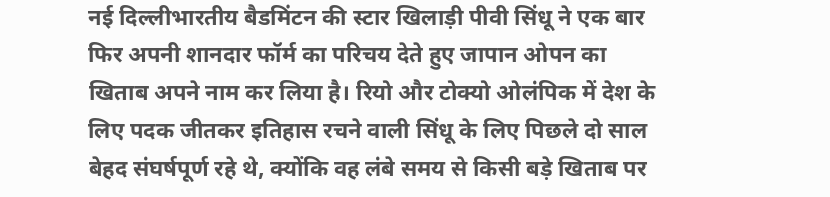नई दिल्लीभारतीय बैडमिंटन की स्टार खिलाड़ी पीवी सिंधू ने एक बार फिर अपनी शानदार फॉर्म का परिचय देते हुए जापान ओपन का खिताब अपने नाम कर लिया है। रियो और टोक्यो ओलंपिक में देश के लिए पदक जीतकर इतिहास रचने वाली सिंधू के लिए पिछले दो साल बेहद संघर्षपूर्ण रहे थे, क्योंकि वह लंबे समय से किसी बड़े खिताब पर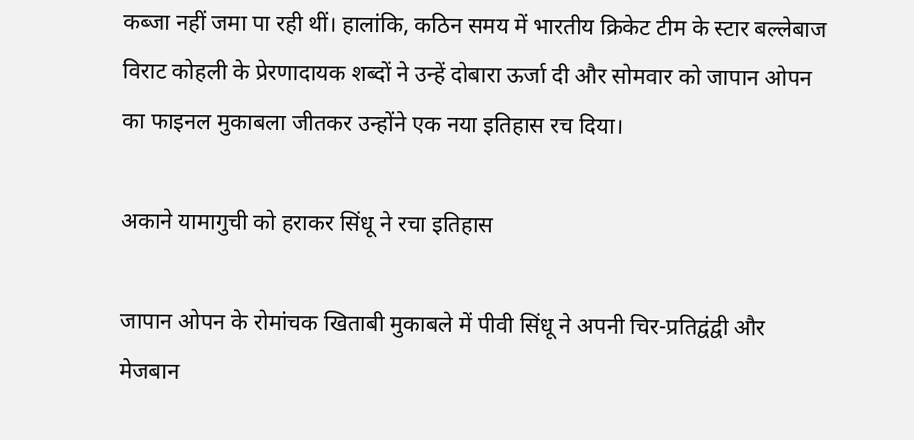कब्जा नहीं जमा पा रही थीं। हालांकि, कठिन समय में भारतीय क्रिकेट टीम के स्टार बल्लेबाज विराट कोहली के प्रेरणादायक शब्दों ने उन्हें दोबारा ऊर्जा दी और सोमवार को जापान ओपन का फाइनल मुकाबला जीतकर उन्होंने एक नया इतिहास रच दिया।

अकाने यामागुची को हराकर सिंधू ने रचा इतिहास

जापान ओपन के रोमांचक खिताबी मुकाबले में पीवी सिंधू ने अपनी चिर-प्रतिद्वंद्वी और मेजबान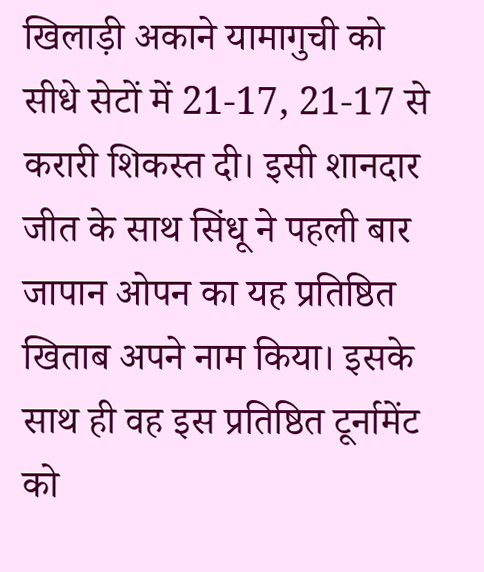खिलाड़ी अकाने यामागुची को सीधे सेटों में 21-17, 21-17 से करारी शिकस्त दी। इसी शानदार जीत के साथ सिंधू ने पहली बार जापान ओपन का यह प्रतिष्ठित खिताब अपने नाम किया। इसके साथ ही वह इस प्रतिष्ठित टूर्नामेंट को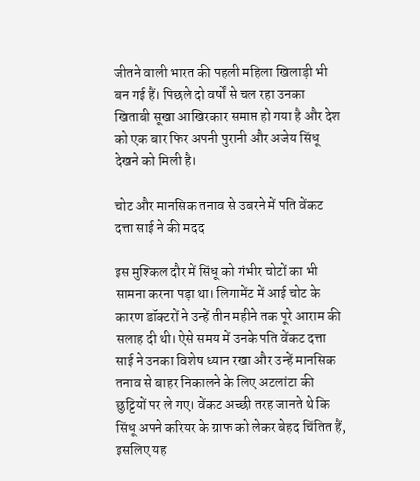जीतने वाली भारत की पहली महिला खिलाड़ी भी बन गई हैं। पिछले दो वर्षों से चल रहा उनका खिताबी सूखा आखिरकार समाप्त हो गया है और देश को एक बार फिर अपनी पुरानी और अजेय सिंधू देखने को मिली है।

चोट और मानसिक तनाव से उबरने में पति वेंकट दत्ता साई ने की मदद

इस मुश्किल दौर में सिंधू को गंभीर चोटों का भी सामना करना पड़ा था। लिगामेंट में आई चोट के कारण डॉक्टरों ने उन्हें तीन महीने तक पूरे आराम की सलाह दी थी। ऐसे समय में उनके पति वेंकट दत्ता साई ने उनका विशेष ध्यान रखा और उन्हें मानसिक तनाव से बाहर निकालने के लिए अटलांटा की छुट्टियों पर ले गए। वेंकट अच्छी तरह जानते थे कि सिंधू अपने करियर के ग्राफ को लेकर बेहद चिंतित हैं, इसलिए यह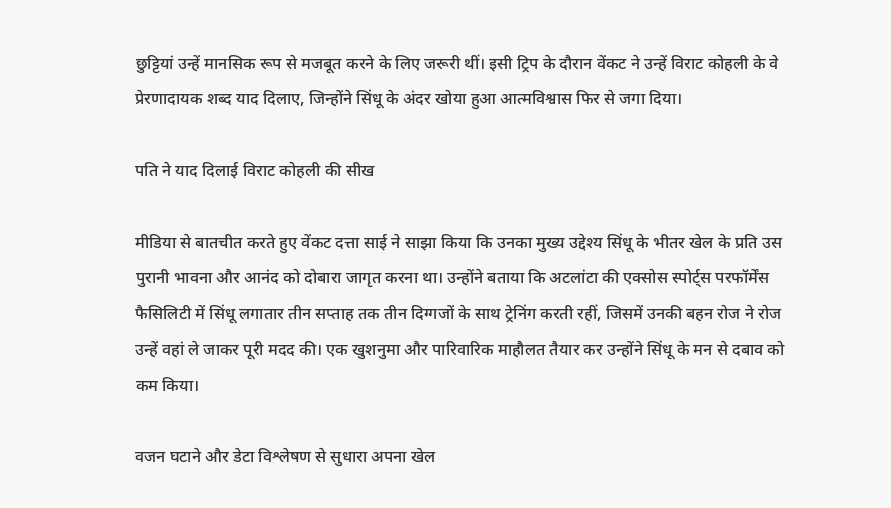छुट्टियां उन्हें मानसिक रूप से मजबूत करने के लिए जरूरी थीं। इसी ट्रिप के दौरान वेंकट ने उन्हें विराट कोहली के वे प्रेरणादायक शब्द याद दिलाए, जिन्होंने सिंधू के अंदर खोया हुआ आत्मविश्वास फिर से जगा दिया।

पति ने याद दिलाई विराट कोहली की सीख

मीडिया से बातचीत करते हुए वेंकट दत्ता साई ने साझा किया कि उनका मुख्य उद्देश्य सिंधू के भीतर खेल के प्रति उस पुरानी भावना और आनंद को दोबारा जागृत करना था। उन्होंने बताया कि अटलांटा की एक्सोस स्पोर्ट्स परफॉर्मेंस फैसिलिटी में सिंधू लगातार तीन सप्ताह तक तीन दिग्गजों के साथ ट्रेनिंग करती रहीं, जिसमें उनकी बहन रोज ने रोज उन्हें वहां ले जाकर पूरी मदद की। एक खुशनुमा और पारिवारिक माहौलत तैयार कर उन्होंने सिंधू के मन से दबाव को कम किया।

वजन घटाने और डेटा विश्लेषण से सुधारा अपना खेल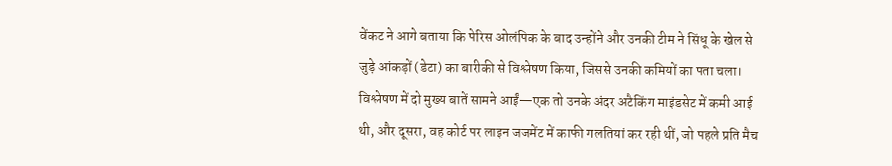वेंकट ने आगे बताया कि पेरिस ओलंपिक के बाद उन्होंने और उनकी टीम ने सिंधू के खेल से जुड़े आंकड़ों (डेटा) का बारीकी से विश्लेषण किया, जिससे उनकी कमियों का पता चला। विश्लेषण में दो मुख्य बातें सामने आईं—एक तो उनके अंदर अटैकिंग माइंडसेट में कमी आई थी, और दूसरा, वह कोर्ट पर लाइन जजमेंट में काफी गलतियां कर रही थीं, जो पहले प्रति मैच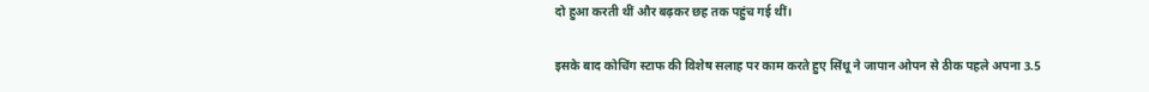दो हुआ करती थीं और बढ़कर छह तक पहुंच गई थीं।

इसके बाद कोचिंग स्टाफ की विशेष सलाह पर काम करते हुए सिंधू ने जापान ओपन से ठीक पहले अपना 3.5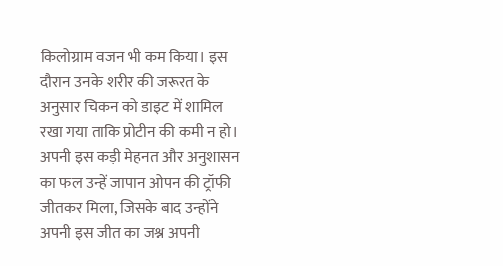किलोग्राम वजन भी कम किया। इस दौरान उनके शरीर की जरूरत के अनुसार चिकन को डाइट में शामिल रखा गया ताकि प्रोटीन की कमी न हो। अपनी इस कड़ी मेहनत और अनुशासन का फल उन्हें जापान ओपन की ट्रॉफी जीतकर मिला, जिसके बाद उन्होंने अपनी इस जीत का जश्न अपनी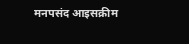मनपसंद आइसक्रीम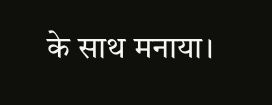के साथ मनाया।